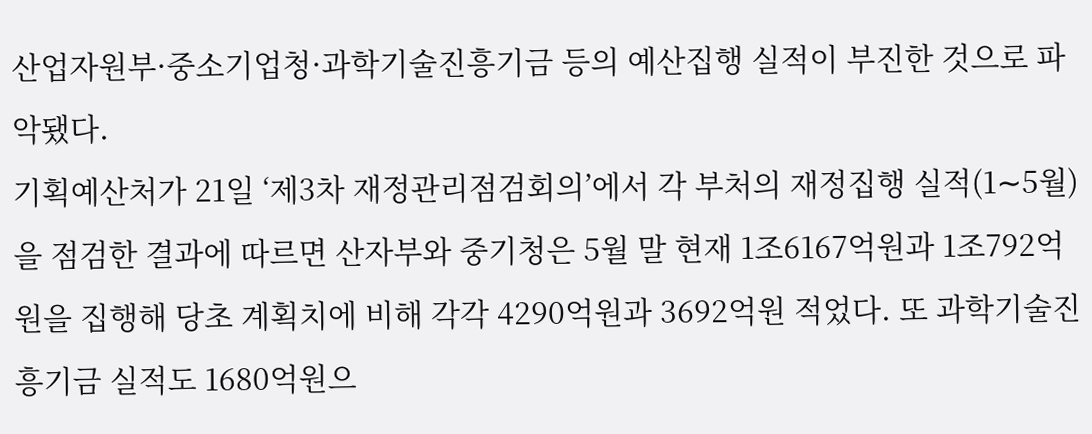산업자원부·중소기업청·과학기술진흥기금 등의 예산집행 실적이 부진한 것으로 파악됐다.
기획예산처가 21일 ‘제3차 재정관리점검회의’에서 각 부처의 재정집행 실적(1∼5월)을 점검한 결과에 따르면 산자부와 중기청은 5월 말 현재 1조6167억원과 1조792억원을 집행해 당초 계획치에 비해 각각 4290억원과 3692억원 적었다. 또 과학기술진흥기금 실적도 1680억원으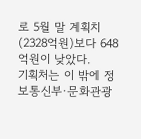로 5월 말 계획치(2328억원)보다 648억원이 낮았다.
기획처는 이 밖에 정보통신부·문화관광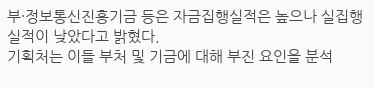부·정보통신진흥기금 등은 자금집행실적은 높으나 실집행실적이 낮았다고 밝혔다.
기획처는 이들 부처 및 기금에 대해 부진 요인을 분석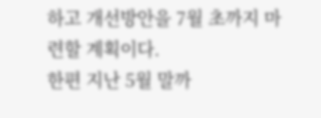하고 개선방안을 7월 초까지 마련할 계획이다.
한편 지난 5월 말까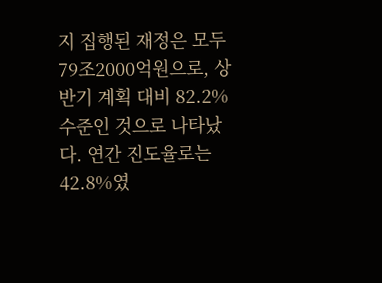지 집행된 재정은 모두 79조2000억원으로, 상반기 계획 대비 82.2% 수준인 것으로 나타났다. 연간 진도율로는 42.8%였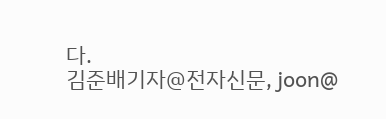다.
김준배기자@전자신문, joon@